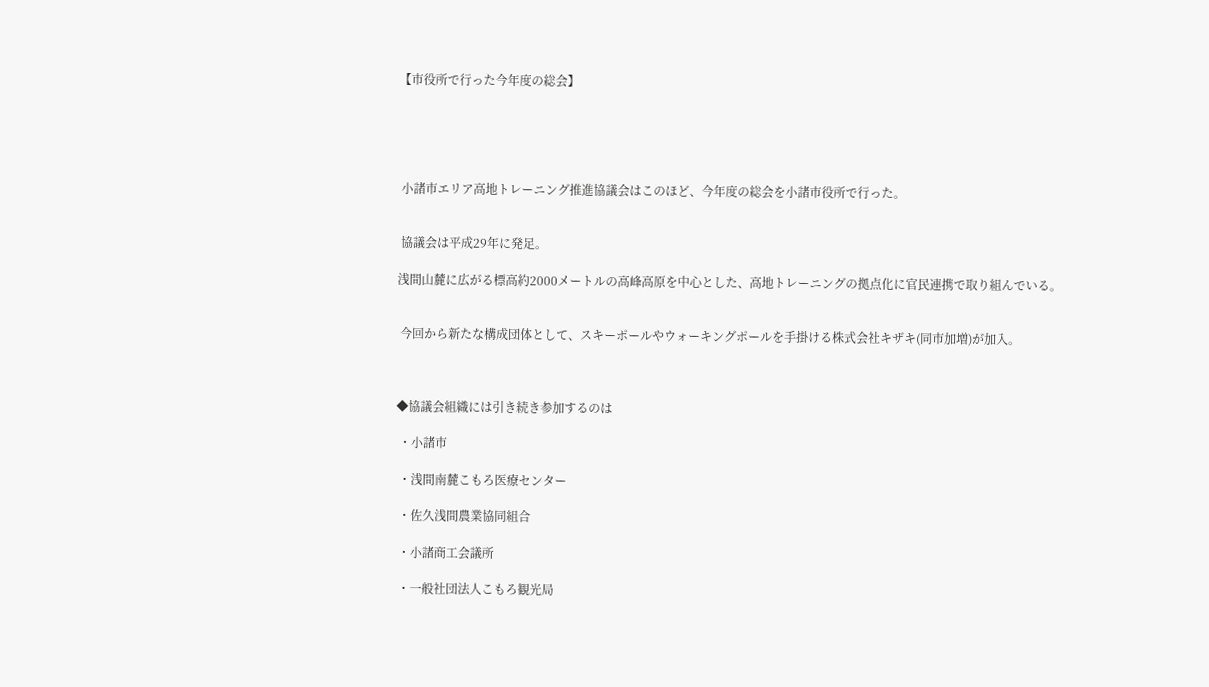【市役所で行った今年度の総会】





 小諸市エリア高地トレーニング推進協議会はこのほど、今年度の総会を小諸市役所で行った。


 協議会は平成29年に発足。

浅間山麓に広がる標高約2000メートルの高峰高原を中心とした、高地トレーニングの拠点化に官民連携で取り組んでいる。


 今回から新たな構成団体として、スキーポールやウォーキングポールを手掛ける株式会社キザキ(同市加増)が加入。



◆協議会組織には引き続き参加するのは

 ・小諸市

 ・浅間南麓こもろ医療センター

 ・佐久浅間農業協同組合

 ・小諸商工会議所

 ・一般社団法人こもろ観光局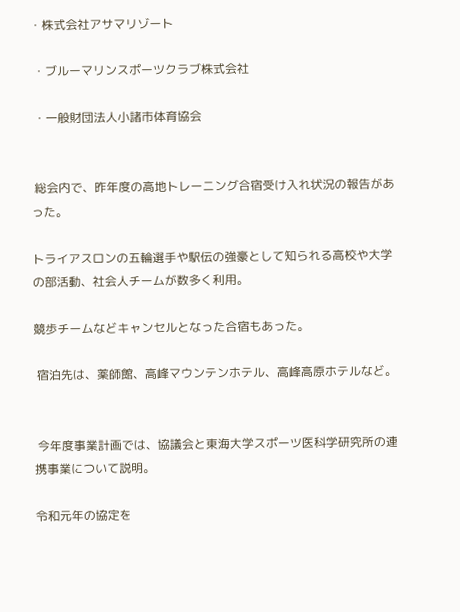・株式会社アサマリゾート

 ・ブルーマリンスポーツクラブ株式会社

 ・一般財団法人小諸市体育協会


 総会内で、昨年度の高地トレーニング合宿受け入れ状況の報告があった。

トライアスロンの五輪選手や駅伝の強豪として知られる高校や大学の部活動、社会人チームが数多く利用。

競歩チームなどキャンセルとなった合宿もあった。

 宿泊先は、薬師館、高峰マウンテンホテル、高峰高原ホテルなど。


 今年度事業計画では、協議会と東海大学スポーツ医科学研究所の連携事業について説明。

令和元年の協定を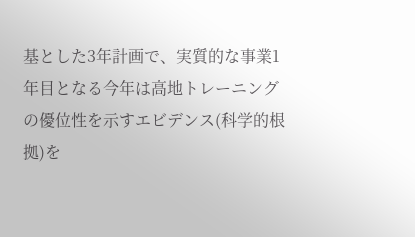基とした3年計画で、実質的な事業1年目となる今年は高地トレーニングの優位性を示すエビデンス(科学的根拠)を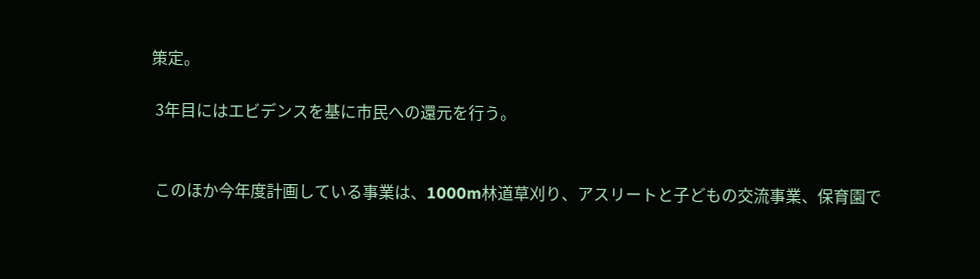策定。

 3年目にはエビデンスを基に市民への還元を行う。


 このほか今年度計画している事業は、1000m林道草刈り、アスリートと子どもの交流事業、保育園で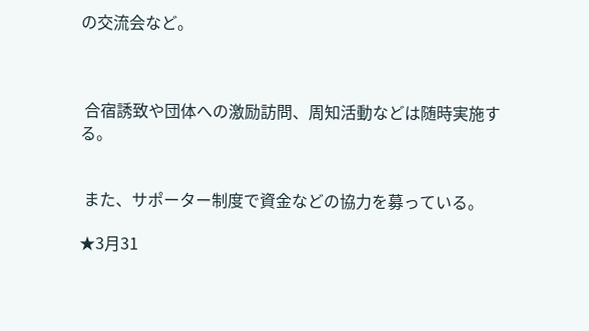の交流会など。



 合宿誘致や団体への激励訪問、周知活動などは随時実施する。


 また、サポーター制度で資金などの協力を募っている。

★3月31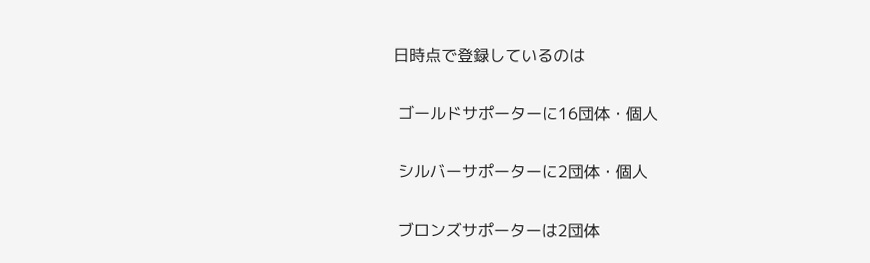日時点で登録しているのは

 ゴールドサポーターに16団体・個人

 シルバーサポーターに2団体・個人

 ブロンズサポーターは2団体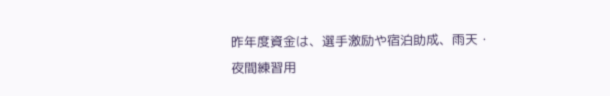昨年度資金は、選手激励や宿泊助成、雨天・夜間練習用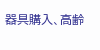器具購入、高齢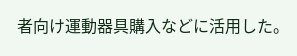者向け運動器具購入などに活用した。